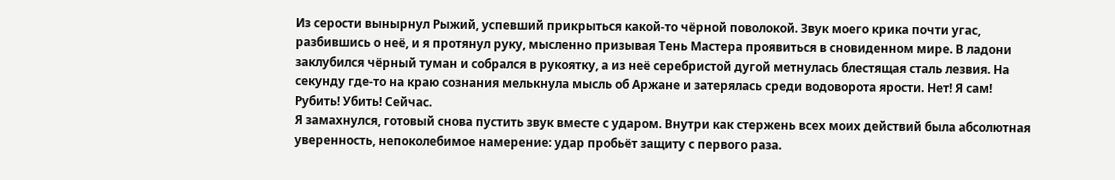Из серости вынырнул Рыжий, успевший прикрыться какой-то чёрной поволокой. Звук моего крика почти угас, разбившись о неё, и я протянул руку, мысленно призывая Тень Мастера проявиться в сновиденном мире. В ладони заклубился чёрный туман и собрался в рукоятку, а из неё серебристой дугой метнулась блестящая сталь лезвия. На секунду где-то на краю сознания мелькнула мысль об Аржане и затерялась среди водоворота ярости. Нет! Я сам!
Рубить! Убить! Сейчас.
Я замахнулся, готовый снова пустить звук вместе с ударом. Внутри как стержень всех моих действий была абсолютная уверенность, непоколебимое намерение: удар пробьёт защиту с первого раза.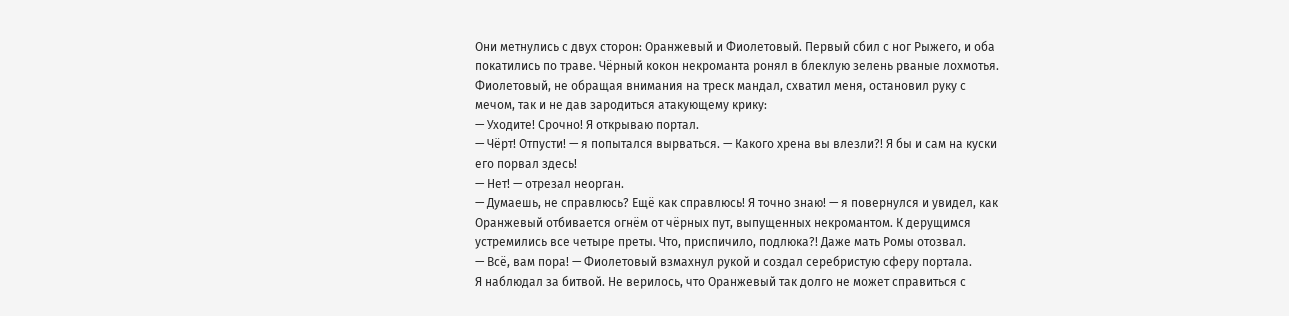Они метнулись с двух сторон: Оранжевый и Фиолетовый. Первый сбил с ног Рыжего, и оба покатились по траве. Чёрный кокон некроманта ронял в блеклую зелень рваные лохмотья.
Фиолетовый, не обращая внимания на треск мандал, схватил меня, остановил руку с мечом, так и не дав зародиться атакующему крику:
— Уходите! Срочно! Я открываю портал.
— Чёрт! Отпусти! — я попытался вырваться. — Какого хрена вы влезли?! Я бы и сам на куски его порвал здесь!
— Нет! — отрезал неорган.
— Думаешь, не справлюсь? Ещё как справлюсь! Я точно знаю! — я повернулся и увидел, как Оранжевый отбивается огнём от чёрных пут, выпущенных некромантом. К дерущимся устремились все четыре преты. Что, приспичило, подлюка?! Даже мать Ромы отозвал.
— Всё, вам пора! — Фиолетовый взмахнул рукой и создал серебристую сферу портала.
Я наблюдал за битвой. Не верилось, что Оранжевый так долго не может справиться с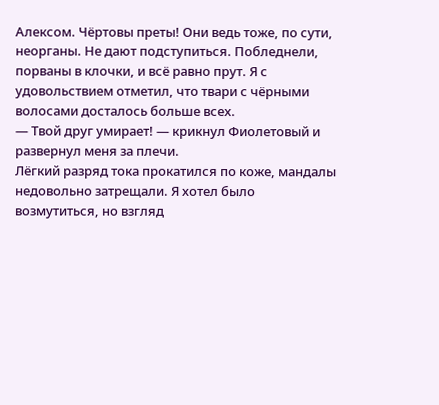Алексом. Чёртовы преты! Они ведь тоже, по сути, неорганы. Не дают подступиться. Побледнели, порваны в клочки, и всё равно прут. Я с удовольствием отметил, что твари с чёрными волосами досталось больше всех.
— Твой друг умирает! — крикнул Фиолетовый и развернул меня за плечи.
Лёгкий разряд тока прокатился по коже, мандалы недовольно затрещали. Я хотел было возмутиться, но взгляд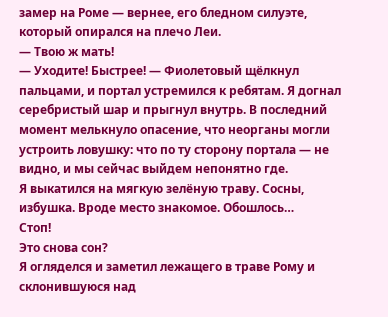замер на Роме — вернее, его бледном силуэте, который опирался на плечо Леи.
— Твою ж мать!
— Уходите! Быстрее! — Фиолетовый щёлкнул пальцами, и портал устремился к ребятам. Я догнал серебристый шар и прыгнул внутрь. В последний момент мелькнуло опасение, что неорганы могли устроить ловушку: что по ту сторону портала — не видно, и мы сейчас выйдем непонятно где.
Я выкатился на мягкую зелёную траву. Сосны, избушка. Вроде место знакомое. Обошлось…
Стоп!
Это снова сон?
Я огляделся и заметил лежащего в траве Рому и склонившуюся над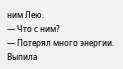ним Лею.
— Что с ним?
— Потерял много энергии. Выпила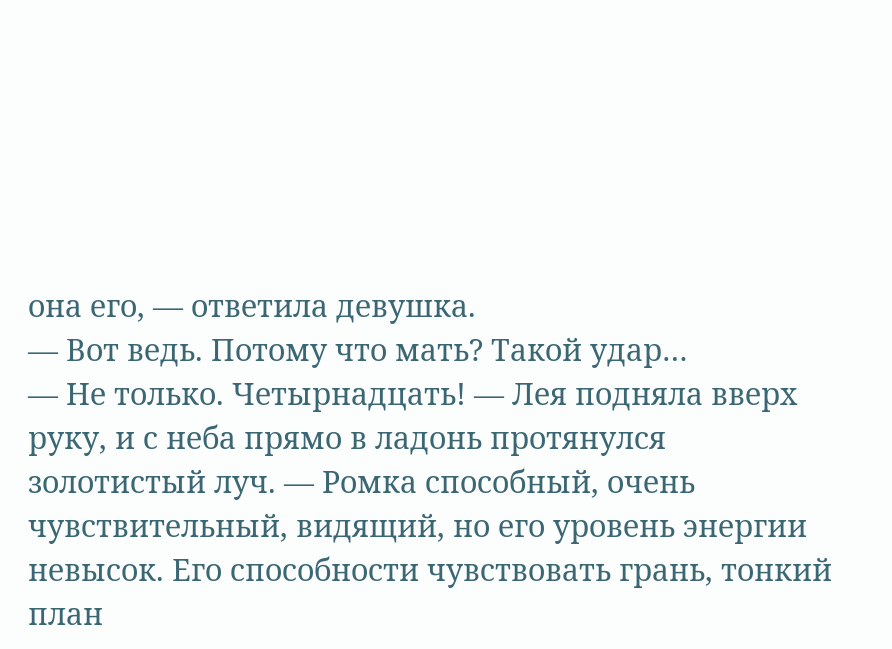она его, — ответила девушка.
— Вот ведь. Потому что мать? Такой удар…
— Не только. Четырнадцать! — Лея подняла вверх руку, и с неба прямо в ладонь протянулся золотистый луч. — Ромка способный, очень чувствительный, видящий, но его уровень энергии невысок. Его способности чувствовать грань, тонкий план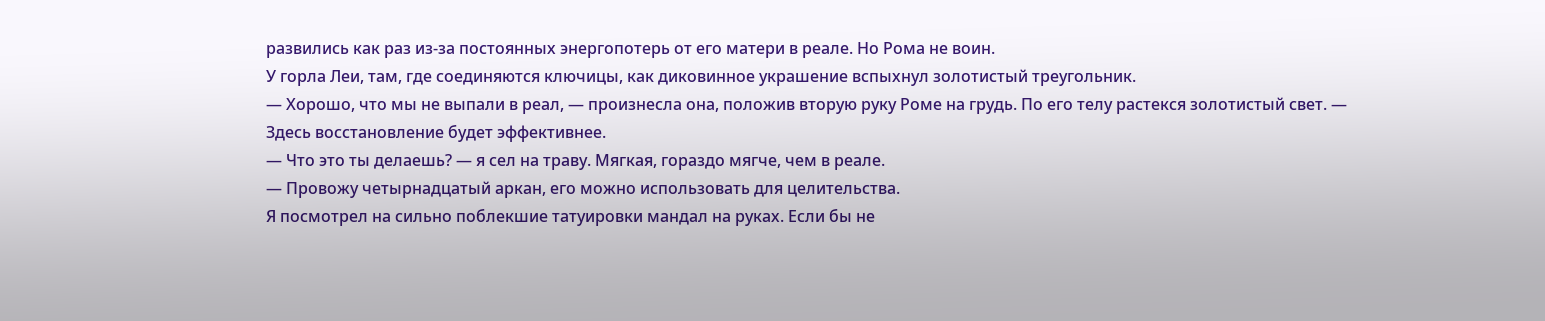развились как раз из-за постоянных энергопотерь от его матери в реале. Но Рома не воин.
У горла Леи, там, где соединяются ключицы, как диковинное украшение вспыхнул золотистый треугольник.
— Хорошо, что мы не выпали в реал, — произнесла она, положив вторую руку Роме на грудь. По его телу растекся золотистый свет. — Здесь восстановление будет эффективнее.
— Что это ты делаешь? — я сел на траву. Мягкая, гораздо мягче, чем в реале.
— Провожу четырнадцатый аркан, его можно использовать для целительства.
Я посмотрел на сильно поблекшие татуировки мандал на руках. Если бы не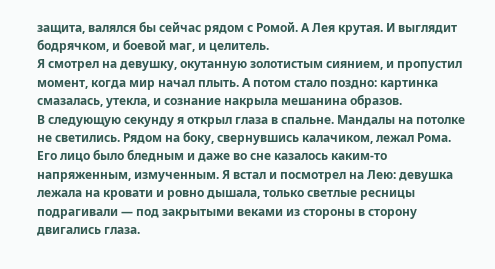защита, валялся бы сейчас рядом с Ромой. А Лея крутая. И выглядит бодрячком, и боевой маг, и целитель.
Я смотрел на девушку, окутанную золотистым сиянием, и пропустил момент, когда мир начал плыть. А потом стало поздно: картинка смазалась, утекла, и сознание накрыла мешанина образов.
В следующую секунду я открыл глаза в спальне. Мандалы на потолке не светились. Рядом на боку, свернувшись калачиком, лежал Рома. Его лицо было бледным и даже во сне казалось каким-то напряженным, измученным. Я встал и посмотрел на Лею: девушка лежала на кровати и ровно дышала, только светлые ресницы подрагивали — под закрытыми веками из стороны в сторону двигались глаза.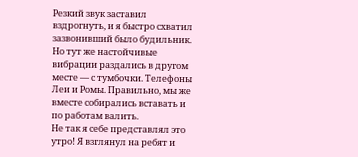Резкий звук заставил вздрогнуть, и я быстро схватил зазвонивший было будильник. Но тут же настойчивые вибрации раздались в другом месте — с тумбочки. Телефоны Леи и Ромы. Правильно, мы же вместе собирались вставать и по работам валить.
Не так я себе представлял это утро! Я взглянул на ребят и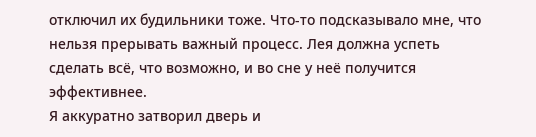отключил их будильники тоже. Что-то подсказывало мне, что нельзя прерывать важный процесс. Лея должна успеть сделать всё, что возможно, и во сне у неё получится эффективнее.
Я аккуратно затворил дверь и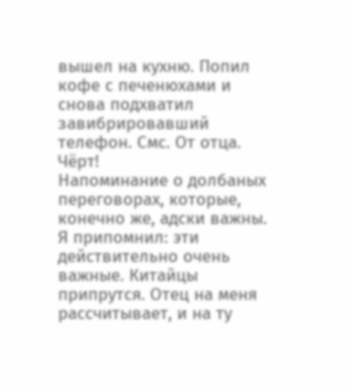вышел на кухню. Попил кофе с печенюхами и снова подхватил завибрировавший телефон. Смс. От отца.
Чёрт!
Напоминание о долбаных переговорах, которые, конечно же, адски важны. Я припомнил: эти действительно очень важные. Китайцы припрутся. Отец на меня рассчитывает, и на ту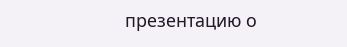презентацию о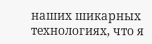наших шикарных технологиях, что я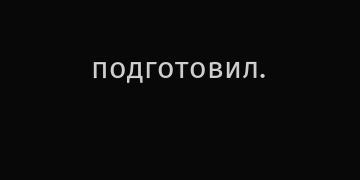подготовил.